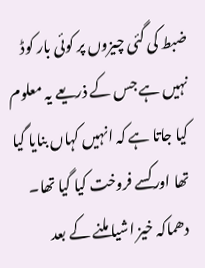ضبط کی گئی چیزوں پر کوئی بار کوڈ نہیں ہے جس کے ذریعے یہ معلوم کیا جاتا ہے کہ انہیں کہاں بنایا گیا تھا اور کسے فروخت کیا گیا تھا۔
دھماکہ خیز اشیا ملنے کے بعد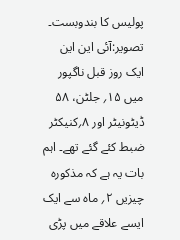پولیس کا بندوبست۔ تصویر:آئی این این
ایک روز قبل ناگپور میں ۱۵؍ جلٹن، ۵۸ ڈیٹونیٹر اور ۸؍کنیکٹر ضبط کئے گئے تھے۔ اہم بات یہ ہے کہ مذکورہ چیزیں ۲؍ ماہ سے ایک ایسے علاقے میں پڑی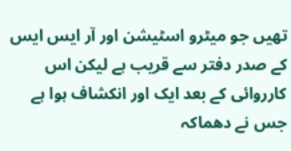تھیں جو میٹرو اسٹیشن اور آر ایس ایس کے صدر دفتر سے قریب ہے لیکن اس کارروائی کے بعد ایک اور انکشاف ہوا ہے جس نے دھماکہ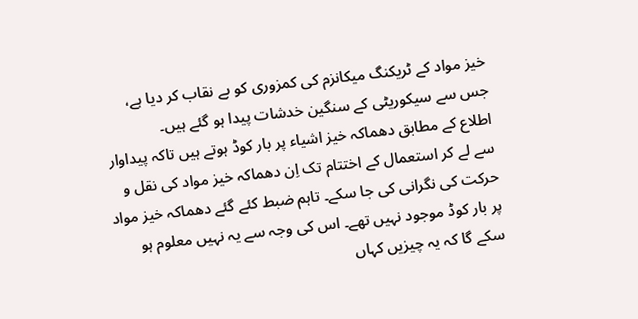خیز مواد کے ٹریکنگ میکانزم کی کمزوری کو بے نقاب کر دیا ہے، جس سے سیکوریٹی کے سنگین خدشات پیدا ہو گئے ہیں۔
اطلاع کے مطابق دھماکہ خیز اشیاء پر بار کوڈ ہوتے ہیں تاکہ پیداوار سے لے کر استعمال کے اختتام تک اِن دھماکہ خیز مواد کی نقل و حرکت کی نگرانی کی جا سکے۔ تاہم ضبط کئے گئے دھماکہ خیز مواد پر بار کوڈ موجود نہیں تھے۔ اس کی وجہ سے یہ نہیں معلوم ہو سکے گا کہ یہ چیزیں کہاں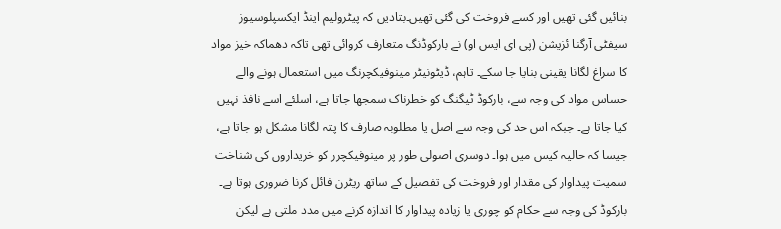بنائیں گئی تھیں اور کسے فروخت کی گئی تھیں۔بتادیں کہ پیٹرولیم اینڈ ایکسپلوسیوز سیفٹی آرگنا ئزیشن (پی ای ایس او) نے بارکوڈنگ متعارف کروائی تھی تاکہ دھماکہ خیز مواد کا سراغ لگانا یقینی بنایا جا سکے۔ تاہم، ڈیٹونیٹر مینوفیکچرنگ میں استعمال ہونے والے حساس مواد کی وجہ سے، بارکوڈ ٹیگنگ کو خطرناک سمجھا جاتا ہے، اسلئے اسے نافذ نہیں کیا جاتا ہے۔ جبکہ اس حد کی وجہ سے اصل یا مطلوبہ صارف کا پتہ لگانا مشکل ہو جاتا ہے، جیسا کہ حالیہ کیس میں ہوا۔ دوسری اصولی طور پر مینوفیکچرر کو خریداروں کی شناخت سمیت پیداوار کی مقدار اور فروخت کی تفصیل کے ساتھ ریٹرن فائل کرنا ضروری ہوتا ہے۔ بارکوڈ کی وجہ سے حکام کو چوری یا زیادہ پیداوار کا اندازہ کرنے میں مدد ملتی ہے لیکن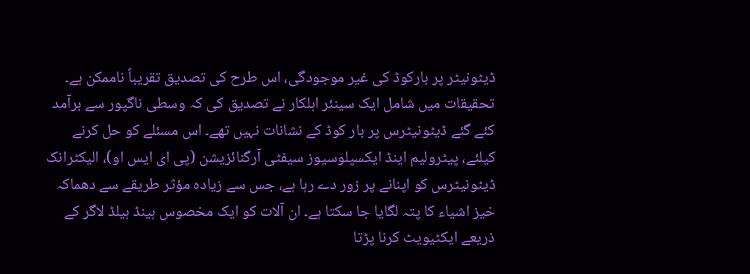ڈیٹونیٹر پر بارکوڈ کی غیر موجودگی، اس طرح کی تصدیق تقریباً ناممکن ہے۔
تحقیقات میں شامل ایک سینئر اہلکار نے تصدیق کی کہ وسطی ناگپور سے برآمد کئے گئے ڈیٹونیٹرس پر بار کوڈ کے نشانات نہیں تھے۔ اس مسئلے کو حل کرنے کیلئے، پیٹرولیم اینڈ ایکسپلوسیوز سیفٹی آرگنائزیشن (پی ای ایس او)، الیکٹرانک ڈیٹونیٹرس کو اپنانے پر زور دے رہا ہے، جس سے زیادہ مؤثر طریقے سے دھماکہ خیز اشیاء کا پتہ لگایا جا سکتا ہے۔ ان آلات کو ایک مخصوس ہینڈ ہیلڈ لاگر کے ذریعے ایکٹیویٹ کرنا پڑتا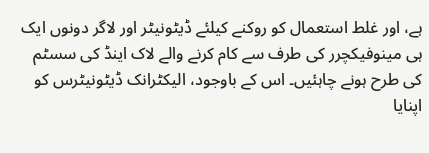ہے، اور غلط استعمال کو روکنے کیلئے ڈیٹونیٹر اور لاگر دونوں ایک ہی مینوفیکچرر کی طرف سے کام کرنے والے لاک اینڈ کی سسٹم کی طرح ہونے چاہئیں۔ اس کے باوجود، الیکٹرانک ڈیٹونیٹرس کو اپنایا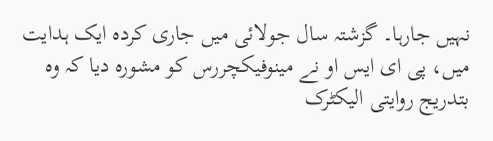نہیں جارہا۔ گزشتہ سال جولائی میں جاری کردہ ایک ہدایت میں، پی ای ایس او نے مینوفیکچررس کو مشورہ دیا کہ وہ بتدریج روایتی الیکٹرک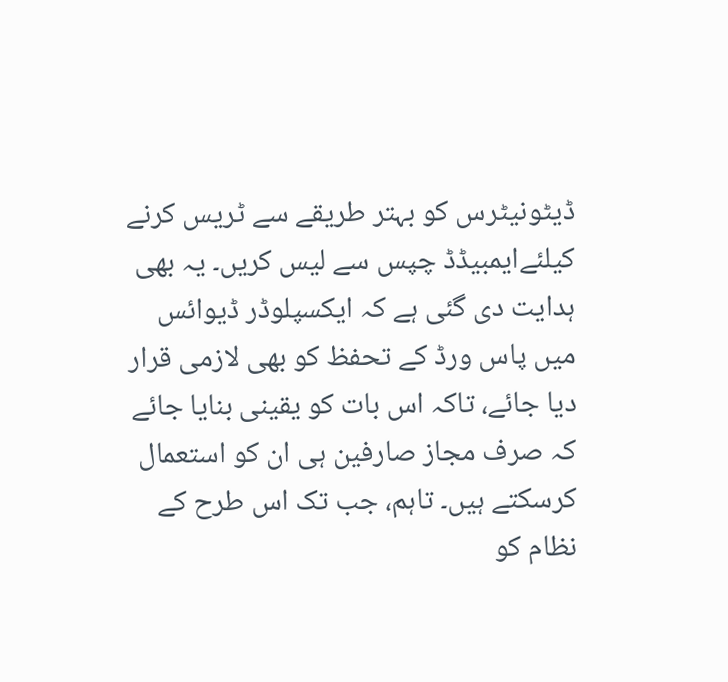ڈیٹونیٹرس کو بہتر طریقے سے ٹریس کرنے کیلئےایمبیڈڈ چپس سے لیس کریں۔ یہ بھی ہدایت دی گئی ہے کہ ایکسپلوڈر ڈیوائس میں پاس ورڈ کے تحفظ کو بھی لازمی قرار دیا جائے، تاکہ اس بات کو یقینی بنایا جائے کہ صرف مجاز صارفین ہی ان کو استعمال کرسکتے ہیں۔ تاہم، جب تک اس طرح کے نظام کو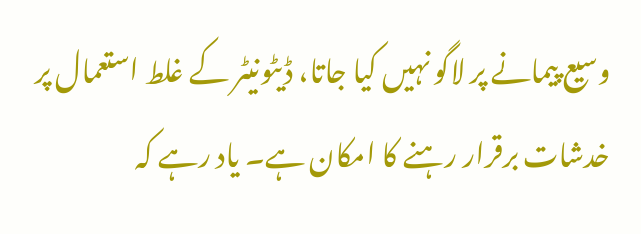وسیع پیمانے پر لاگو نہیں کیا جاتا، ڈیٹونیٹر کے غلط استعمال پر خدشات برقرار رہنے کا امکان ہے۔ یاد رہے کہ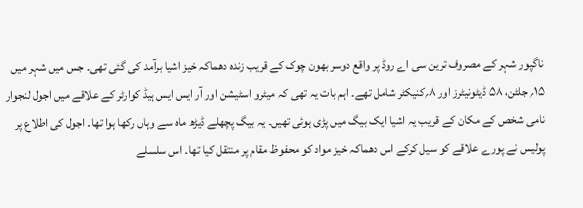ناگپور شہر کے مصروف ترین سی اے روڈ پر واقع دوسر بھون چوک کے قریب زندہ دھماکہ خیز اشیا برآمد کی گئی تھی۔ جس میں شہر میں ۱۵؍ جلٹن، ۵۸ ڈیٹونیٹرز اور ۸؍کنیکٹر شامل تھے۔ اہم بات یہ تھی کہ میٹرو اسٹیشن اور آر ایس ایس ہیڈ کوارٹر کے علاقے میں اجول لنجوار نامی شخص کے مکان کے قریب یہ اشیا ایک بیگ میں پڑی ہوئی تھیں۔ یہ بیگ پچھلے ڈیڑھ ماہ سے وہاں رکھا ہوا تھا۔ اجول کی اطلاع پر پولیس نے پورے علاقے کو سیل کرکے اس دھماکہ خیز مواد کو محفوظ مقام پر منتقل کیا تھا۔ اس سلسلے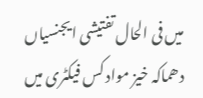میں فی الحال تفتیشی ایجنسیاں دھماکہ خیز مواد کس فیکٹری میں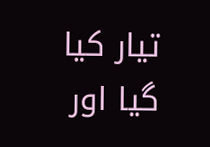تیار کیا گیا اور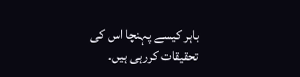باہر کیسے پہنچا اس کی تحقیقات کررہی ہیں۔